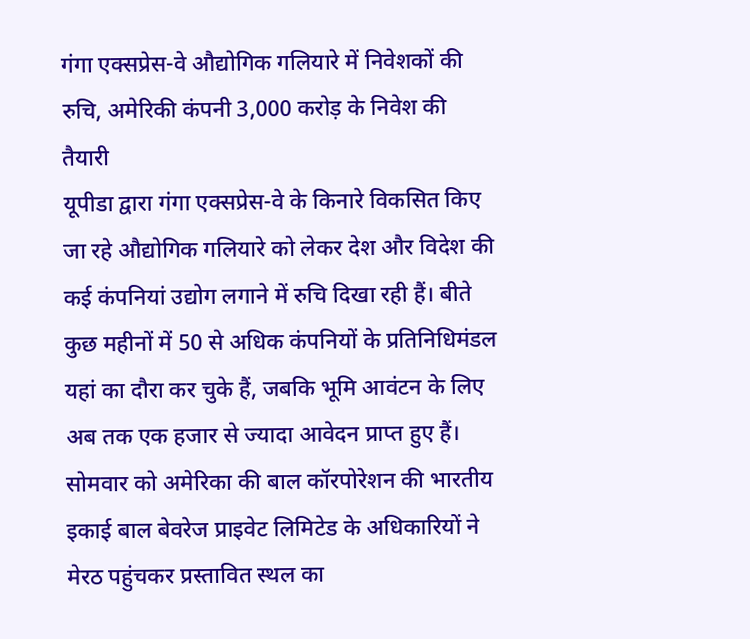गंगा एक्सप्रेस-वे औद्योगिक गलियारे में निवेशकों की रुचि, अमेरिकी कंपनी 3,000 करोड़ के निवेश की तैयारी
यूपीडा द्वारा गंगा एक्सप्रेस-वे के किनारे विकसित किए जा रहे औद्योगिक गलियारे को लेकर देश और विदेश की कई कंपनियां उद्योग लगाने में रुचि दिखा रही हैं। बीते कुछ महीनों में 50 से अधिक कंपनियों के प्रतिनिधिमंडल यहां का दौरा कर चुके हैं, जबकि भूमि आवंटन के लिए अब तक एक हजार से ज्यादा आवेदन प्राप्त हुए हैं।
सोमवार को अमेरिका की बाल कॉरपोरेशन की भारतीय इकाई बाल बेवरेज प्राइवेट लिमिटेड के अधिकारियों ने मेरठ पहुंचकर प्रस्तावित स्थल का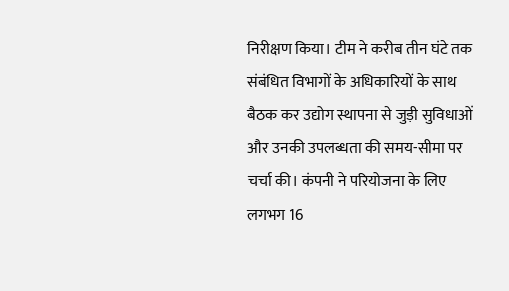निरीक्षण किया। टीम ने करीब तीन घंटे तक संबंधित विभागों के अधिकारियों के साथ बैठक कर उद्योग स्थापना से जुड़ी सुविधाओं और उनकी उपलब्धता की समय-सीमा पर चर्चा की। कंपनी ने परियोजना के लिए लगभग 16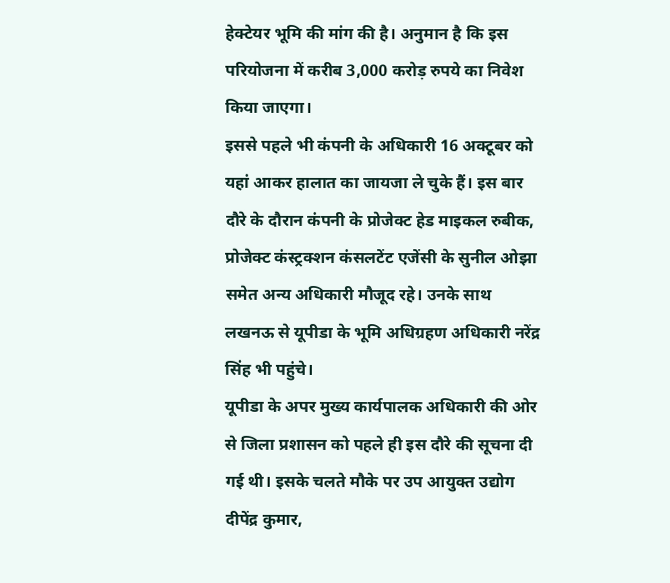हेक्टेयर भूमि की मांग की है। अनुमान है कि इस परियोजना में करीब 3,000 करोड़ रुपये का निवेश किया जाएगा।
इससे पहले भी कंपनी के अधिकारी 16 अक्टूबर को यहां आकर हालात का जायजा ले चुके हैं। इस बार दौरे के दौरान कंपनी के प्रोजेक्ट हेड माइकल रुबीक, प्रोजेक्ट कंस्ट्रक्शन कंसलटेंट एजेंसी के सुनील ओझा समेत अन्य अधिकारी मौजूद रहे। उनके साथ लखनऊ से यूपीडा के भूमि अधिग्रहण अधिकारी नरेंद्र सिंह भी पहुंचे।
यूपीडा के अपर मुख्य कार्यपालक अधिकारी की ओर से जिला प्रशासन को पहले ही इस दौरे की सूचना दी गई थी। इसके चलते मौके पर उप आयुक्त उद्योग दीपेंद्र कुमार,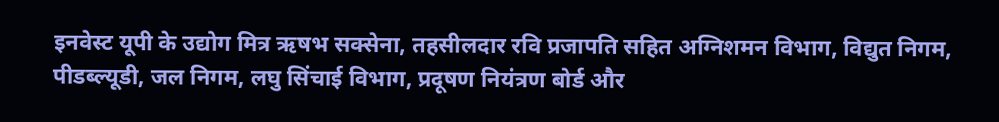इनवेस्ट यूपी के उद्योग मित्र ऋषभ सक्सेना, तहसीलदार रवि प्रजापति सहित अग्निशमन विभाग, विद्युत निगम, पीडब्ल्यूडी, जल निगम, लघु सिंचाई विभाग, प्रदूषण नियंत्रण बोर्ड और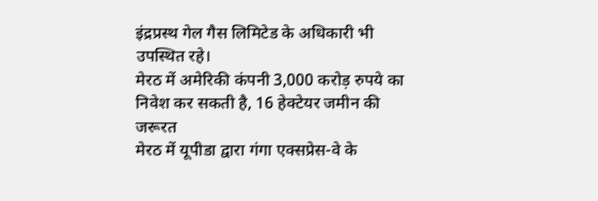इंद्रप्रस्थ गेल गैस लिमिटेड के अधिकारी भी उपस्थित रहे।
मेरठ में अमेरिकी कंपनी 3,000 करोड़ रुपये का निवेश कर सकती है, 16 हेक्टेयर जमीन की जरूरत
मेरठ में यूपीडा द्वारा गंगा एक्सप्रेस-वे के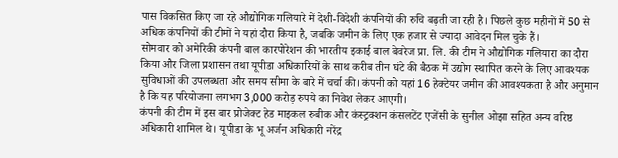पास विकसित किए जा रहे औद्योगिक गलियारे में देशी-विदेशी कंपनियों की रुचि बढ़ती जा रही है। पिछले कुछ महीनों में 50 से अधिक कंपनियों की टीमों ने यहां दौरा किया है, जबकि जमीन के लिए एक हजार से ज्यादा आवेदन मिल चुके हैं।
सोमवार को अमेरिकी कंपनी बाल कारपोरेशन की भारतीय इकाई बाल बेवरेज प्रा. लि. की टीम ने औद्योगिक गलियारा का दौरा किया और जिला प्रशासन तथा यूपीडा अधिकारियों के साथ करीब तीन घंटे की बैठक में उद्योग स्थापित करने के लिए आवश्यक सुविधाओं की उपलब्धता और समय सीमा के बारे में चर्चा की। कंपनी को यहां 16 हेक्टेयर जमीन की आवश्यकता है और अनुमान है कि यह परियोजना लगभग 3,000 करोड़ रुपये का निवेश लेकर आएगी।
कंपनी की टीम में इस बार प्रोजेक्ट हेड माइकल रुबीक और कंस्ट्रक्शन कंसलटेंट एजेंसी के सुनील ओझा सहित अन्य वरिष्ठ अधिकारी शामिल थे। यूपीडा के भू अर्जन अधिकारी नरेंद्र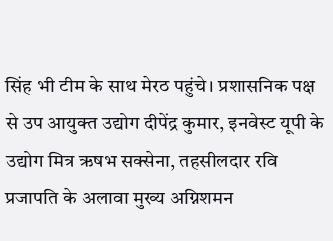सिंह भी टीम के साथ मेरठ पहुंचे। प्रशासनिक पक्ष से उप आयुक्त उद्योग दीपेंद्र कुमार, इनवेस्ट यूपी के उद्योग मित्र ऋषभ सक्सेना, तहसीलदार रवि प्रजापति के अलावा मुख्य अग्निशमन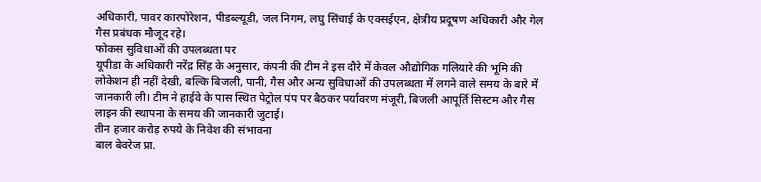अधिकारी, पावर कारपोरेशन, पीडब्ल्यूडी, जल निगम, लघु सिंचाई के एक्सईएन, क्षेत्रीय प्रदूषण अधिकारी और गेल गैस प्रबंधक मौजूद रहे।
फोकस सुविधाओं की उपलब्धता पर
यूपीडा के अधिकारी नरेंद्र सिंह के अनुसार, कंपनी की टीम ने इस दौरे में केवल औद्योगिक गलियारे की भूमि की लोकेशन ही नहीं देखी, बल्कि बिजली, पानी, गैस और अन्य सुविधाओं की उपलब्धता में लगने वाले समय के बारे में जानकारी ली। टीम ने हाईवे के पास स्थित पेट्रोल पंप पर बैठकर पर्यावरण मंजूरी, बिजली आपूर्ति सिस्टम और गैस लाइन की स्थापना के समय की जानकारी जुटाई।
तीन हजार करोड़ रुपये के निवेश की संभावना
बाल बेवरेज प्रा.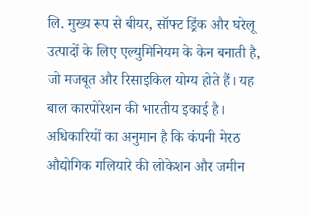लि. मुख्य रूप से बीयर, सॉफ्ट ड्रिंक और घरेलू उत्पादों के लिए एल्युमिनियम के केन बनाती है, जो मजबूत और रिसाइकिल योग्य होते हैं। यह बाल कारपोरेशन की भारतीय इकाई है। अधिकारियों का अनुमान है कि कंपनी मेरठ औद्योगिक गलियारे की लोकेशन और जमीन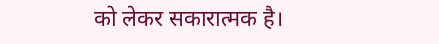को लेकर सकारात्मक है।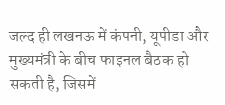जल्द ही लखनऊ में कंपनी, यूपीडा और मुख्यमंत्री के बीच फाइनल बैठक हो सकती है, जिसमें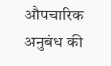औपचारिक अनुबंध की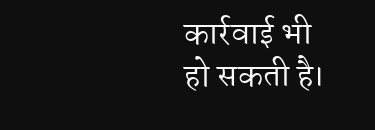कार्रवाई भी हो सकती है।